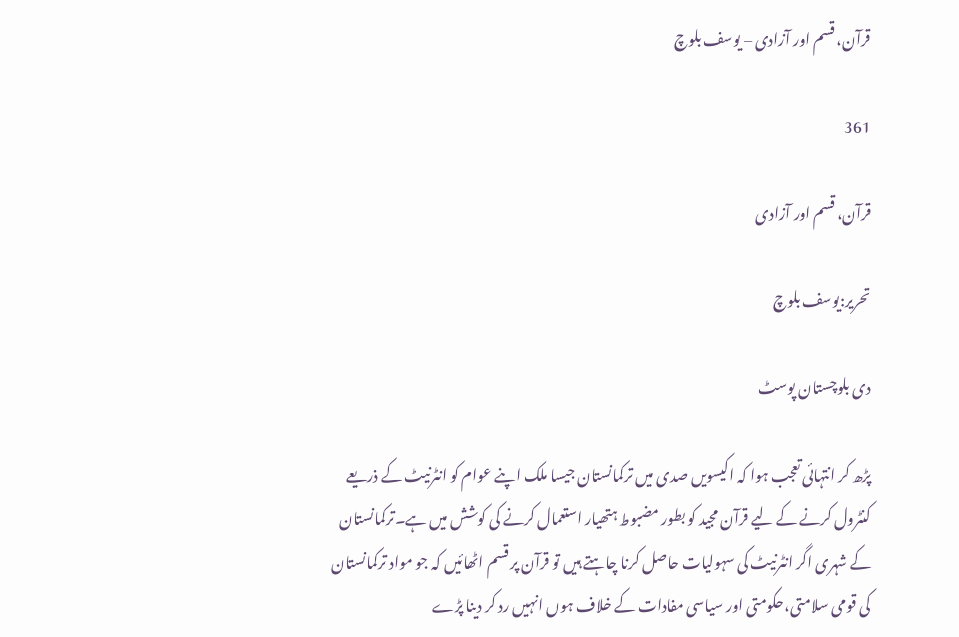قرآن، قسم اور آزادی – یوسف بلوچ

361

قرآن، قسم اور آزادی

تحریر:یوسف بلوچ

دی بلوچستان پوسٹ

پڑھ کر انتہائی تعجب ہوا کہ اکیسویں صدی میں ترکمانستان جیسا ملک اپنے عوام کو انٹرنیٹ کے ذریعے کنٹرول کرنے کے لیے قرآن مجید کو بطور مضبوط ہتھیار استعمال کرنے کی کوشش میں ہے۔ترکمانستان کے شہری اگر انٹرنیٹ کی سہولیات حاصل کرنا چاہتے ہیں تو قرآن پر قسم اٹھائیں کہ جو مواد ترکمانستان کی قومی سلامتی،حکومتی اور سیاسی مفادات کے خلاف ہوں انہیں رد کر دینا پڑے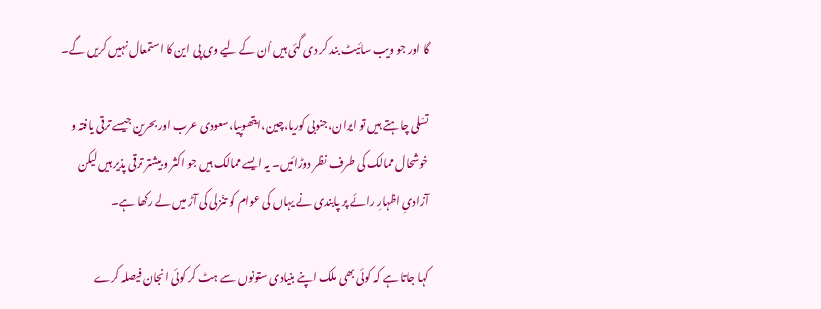گا اور جو ویب سائیٹ بند کر دی گئی ہیں اُن کے لیے وی پی این کا استمعال نہیں کریں گے۔

تسّلی چاہتے ہیں تو ایران،جنوبی کوریا،چین،ایتھوپیا،سعودی عرب اور بحرین جیسے ترقی یافتہ و خوشحال ممالک کی طرف نظر دوڑائیں۔ یہ ایسے ممالک ہیں جو اکثر و بیشتر ترقی پذیر ہیں لیکن آزادیِ اظہارِ رائے پر پابندی نے یہاں کی عوام کو تنّزلی کی آڑ میں لے رکھا ہے۔

کہا جاتا ہے کہ کوئی بھی ملک اپنے بنیادی ستونوں سے ہٹ کر کوئی انجان فیصلہ کرے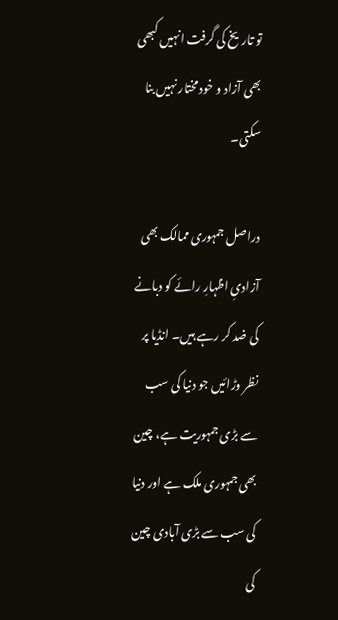تو تاریخ کی گرفت انہیں کبھی بھی آزاد و خود مختار نہیں بنا سکتی۔

دراصل جمہوری ممالک بھی آزادیِ اظہارِ رائے کو دبانے کی ضد کر رہے ہیں۔ انڈیا پر نظر وڑائیں جو دنیا کی سب سے بڑی جمہوریت ہے، چین بھی جمہوری ملک ہے اور دنیا کی سب سے بڑی آبادی چین کی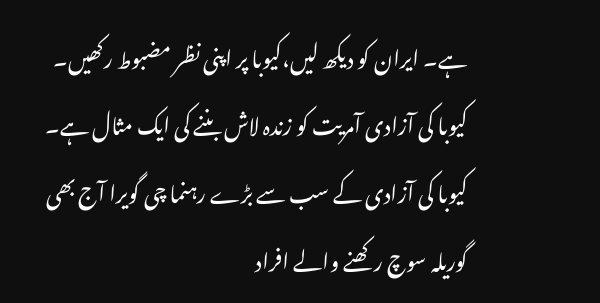ہے۔ ایران کو دیکھ لیں،کیوبا پر اپنی نظر مضبوط رکھیں۔
کیوبا کی آزادی آمریت کو زندہ لاش بننے کی ایک مثال ہے۔ کیوبا کی آزادی کے سب سے بڑے رہنما چی گویرا آج بھی گوریلہ سوچ رکھنے والے افراد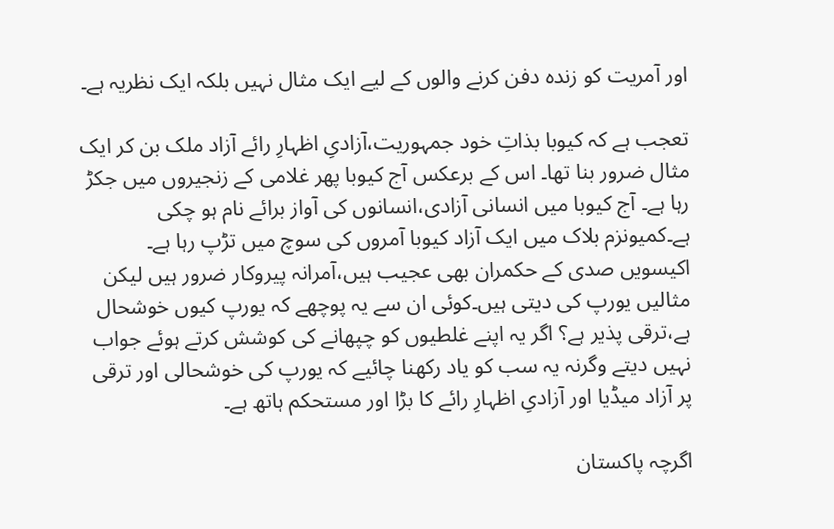اور آمریت کو زندہ دفن کرنے والوں کے لیے ایک مثال نہیں بلکہ ایک نظریہ ہے۔

تعجب ہے کہ کیوبا بذاتِ خود جمہوریت،آزادیِ اظہارِ رائے آزاد ملک بن کر ایک مثال ضرور بنا تھا۔ اس کے برعکس آج کیوبا پھر غلامی کے زنجیروں میں جکڑ رہا ہے۔ آج کیوبا میں انسانی آزادی،انسانوں کی آواز برائے نام ہو چکی ہے۔کمیونزم بلاک میں ایک آزاد کیوبا آمروں کی سوچ میں تڑپ رہا ہے۔
اکیسویں صدی کے حکمران بھی عجیب ہیں،آمرانہ پیروکار ضرور ہیں لیکن مثالیں یورپ کی دیتی ہیں۔کوئی ان سے یہ پوچھے کہ یورپ کیوں خوشحال ہے،ترقی پذیر ہے؟ اگر یہ اپنے غلطیوں کو چپھانے کی کوشش کرتے ہوئے جواب نہیں دیتے وگرنہ یہ سب کو یاد رکھنا چائیے کہ یورپ کی خوشحالی اور ترقی پر آزاد میڈیا اور آزادیِ اظہارِ رائے کا بڑا اور مستحکم ہاتھ ہے۔

اگرچہ پاکستان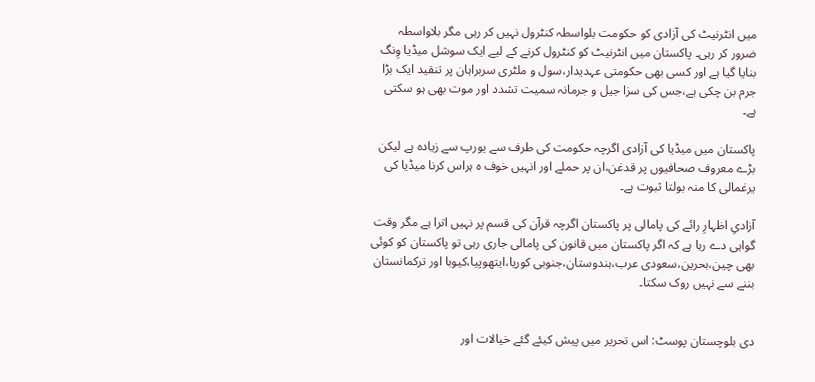میں انٹرنیٹ کی آزادی کو حکومت بلواسطہ کنٹرول نہیں کر رہی مگر بلاواسطہ ضرور کر رہی۔ پاکستان میں انٹرنیٹ کو کنٹرول کرنے کے لیے ایک سوشل میڈیا وِنگ بنایا گیا ہے اور کسی بھی حکومتی عہدیدار،سول و ملٹری سربراہان پر تنقید ایک بڑا جرم بن چکی ہے،جس کی سزا جیل و جرمانہ سمیت تشدد اور موت بھی ہو سکتی ہے۔

پاکستان میں میڈیا کی آزادی اگرچہ حکومت کی طرف سے یورپ سے زیادہ ہے لیکن بڑے معروف صحافیوں پر قدغن،ان پر حملے اور انہیں خوف ہ ہراس کرنا میڈیا کی یرغمالی کا منہ بولتا ثبوت ہے۔

آزادیِ اظہارِ رائے کی پامالی پر پاکستان اگرچہ قرآن کی قسم پر نہیں اترا ہے مگر وقت گواہی دے رہا ہے کہ اگر پاکستان میں قانون کی پامالی جاری رہی تو پاکستان کو کوئی بھی چین،بحرین،سعودی عرب،ہندوستان،جنوبی کوریا،ایتھوپیا،کیوبا اور ترکمانستان بننے سے نہیں روک سکتا۔


دی بلوچستان پوسٹ: اس تحریر میں پیش کیئے گئے خیالات اور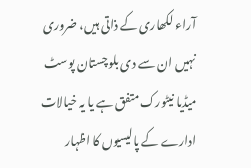آراء لکھاری کے ذاتی ہیں، ضروری نہیں ان سے دی بلوچستان پوسٹ میڈیا نیٹورک متفق ہے یا یہ خیالات ادارے کے پالیسیوں کا اظہار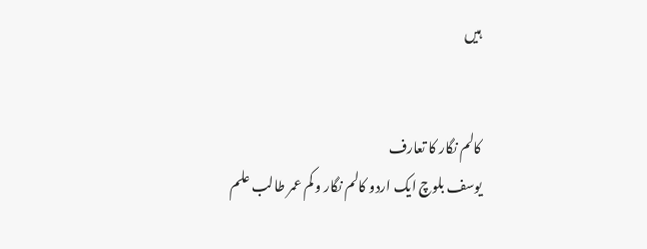ہیں


کالم نگار کا تعارف
یوسف بلوچ ایک اردو کالم نگار و کم عمر طالب علم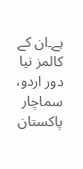ہے۔ان کے کالمز نیا دور اردو، سماچار پاکستان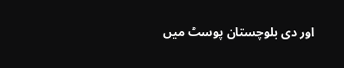اور دی بلوچستان پوسٹ میں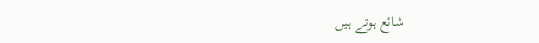شائع ہوتے ہیں